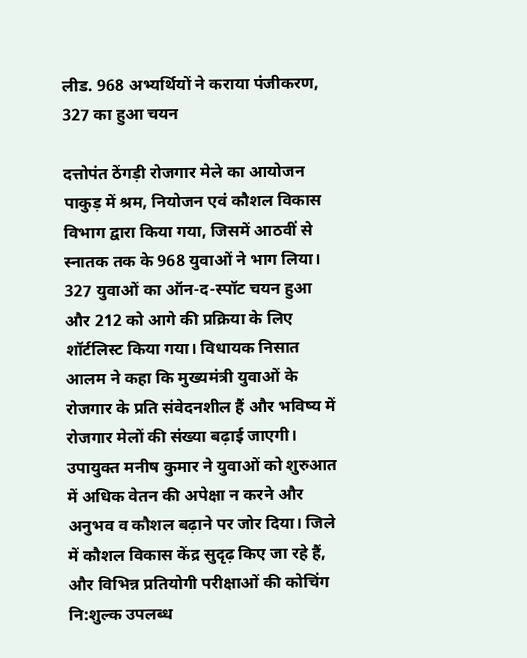लीड. 968 अभ्यर्थियों ने कराया पंजीकरण, 327 का हुआ चयन

दत्तोपंत ठेंगड़ी रोजगार मेले का आयोजन पाकुड़ में श्रम, नियोजन एवं कौशल विकास विभाग द्वारा किया गया, जिसमें आठवीं से स्नातक तक के 968 युवाओं ने भाग लिया। 327 युवाओं का ऑन-द-स्पॉट चयन हुआ और 212 को आगे की प्रक्रिया के लिए शॉर्टलिस्ट किया गया। विधायक निसात आलम ने कहा कि मुख्यमंत्री युवाओं के रोजगार के प्रति संवेदनशील हैं और भविष्य में रोजगार मेलों की संख्या बढ़ाई जाएगी। उपायुक्त मनीष कुमार ने युवाओं को शुरुआत में अधिक वेतन की अपेक्षा न करने और अनुभव व कौशल बढ़ाने पर जोर दिया। जिले में कौशल विकास केंद्र सुदृढ़ किए जा रहे हैं, और विभिन्न प्रतियोगी परीक्षाओं की कोचिंग नि:शुल्क उपलब्ध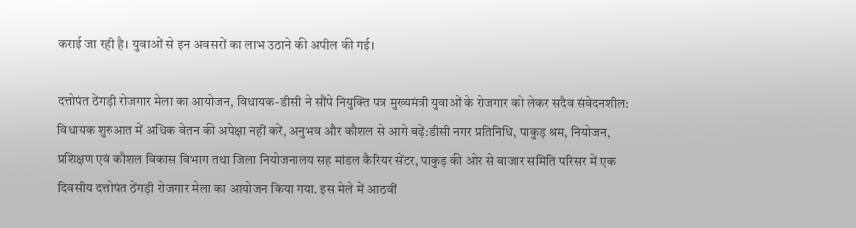कराई जा रही है। युवाओं से इन अवसरों का लाभ उठाने की अपील की गई।

दत्तोपंत ठेंगड़ी रोजगार मेला का आयोजन, विधायक-डीसी ने सौंपे नियुक्ति पत्र मुख्यमंत्री युवाओं के रोजगार को लेकर सदैव संवेदनशील: विधायक शुरुआत में अधिक वेतन की अपेक्षा नहीं करें, अनुभव और कौशल से आगे बढ़ें:डीसी नगर प्रतिनिधि, पाकुड़ श्रम, नियोजन, प्रशिक्षण एवं कौशल विकास विभाग तथा जिला नियोजनालय सह मांडल कैरियर सेंटर, पाकुड़ की ओर से बाजार समिति परिसर में एक दिवसीय दत्तोपंत ठेंगड़ी रोजगार मेला का आयोजन किया गया. इस मेले में आठवीं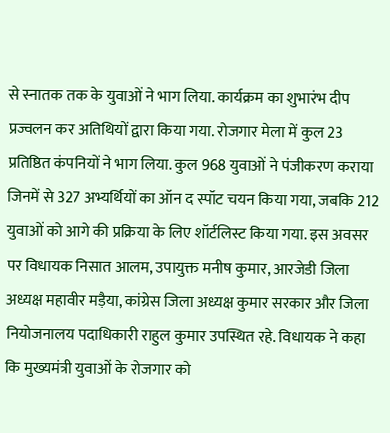से स्नातक तक के युवाओं ने भाग लिया. कार्यक्रम का शुभारंभ दीप प्रज्वलन कर अतिथियों द्वारा किया गया. रोजगार मेला में कुल 23 प्रतिष्ठित कंपनियों ने भाग लिया. कुल 968 युवाओं ने पंजीकरण कराया जिनमें से 327 अभ्यर्थियों का ऑन द स्पॉट चयन किया गया, जबकि 212 युवाओं को आगे की प्रक्रिया के लिए शॉर्टलिस्ट किया गया. इस अवसर पर विधायक निसात आलम, उपायुक्त मनीष कुमार, आरजेडी जिला अध्यक्ष महावीर मड़ैया, कांग्रेस जिला अध्यक्ष कुमार सरकार और जिला नियोजनालय पदाधिकारी राहुल कुमार उपस्थित रहे. विधायक ने कहा कि मुख्यमंत्री युवाओं के रोजगार को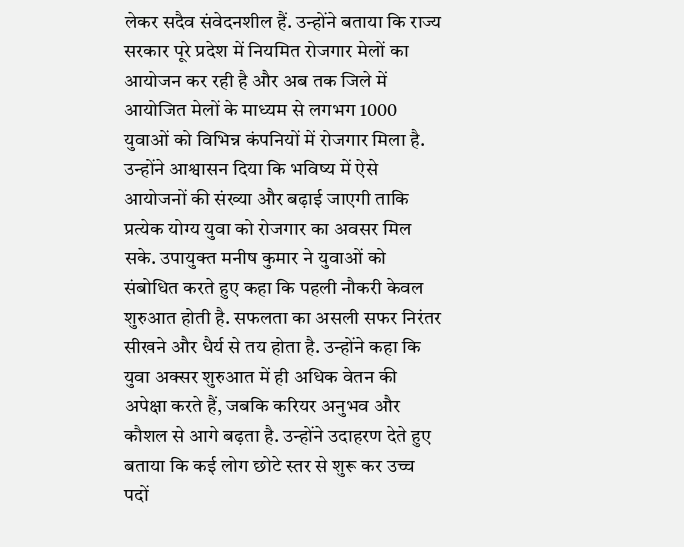लेकर सदैव संवेदनशील हैं. उन्होंने बताया कि राज्य सरकार पूरे प्रदेश में नियमित रोजगार मेलों का आयोजन कर रही है और अब तक जिले में आयोजित मेलों के माध्यम से लगभग 1000 युवाओं को विभिन्न कंपनियों में रोजगार मिला है. उन्होंने आश्वासन दिया कि भविष्य में ऐसे आयोजनों की संख्या और बढ़ाई जाएगी ताकि प्रत्येक योग्य युवा को रोजगार का अवसर मिल सके. उपायुक्त मनीष कुमार ने युवाओं को संबोधित करते हुए कहा कि पहली नौकरी केवल शुरुआत होती है. सफलता का असली सफर निरंतर सीखने और धैर्य से तय होता है. उन्होंने कहा कि युवा अक्सर शुरुआत में ही अधिक वेतन की अपेक्षा करते हैं, जबकि करियर अनुभव और कौशल से आगे बढ़ता है. उन्होंने उदाहरण देते हुए बताया कि कई लोग छोटे स्तर से शुरू कर उच्च पदों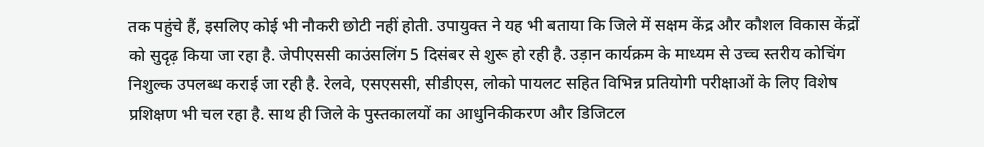तक पहुंचे हैं, इसलिए कोई भी नौकरी छोटी नहीं होती. उपायुक्त ने यह भी बताया कि जिले में सक्षम केंद्र और कौशल विकास केंद्रों को सुदृढ़ किया जा रहा है. जेपीएससी काउंसलिंग 5 दिसंबर से शुरू हो रही है. उड़ान कार्यक्रम के माध्यम से उच्च स्तरीय कोचिंग निशुल्क उपलब्ध कराई जा रही है. रेलवे, एसएससी, सीडीएस, लोको पायलट सहित विभिन्न प्रतियोगी परीक्षाओं के लिए विशेष प्रशिक्षण भी चल रहा है. साथ ही जिले के पुस्तकालयों का आधुनिकीकरण और डिजिटल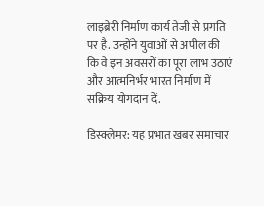लाइब्रेरी निर्माण कार्य तेजी से प्रगति पर है. उन्होंने युवाओं से अपील की कि वे इन अवसरों का पूरा लाभ उठाएं और आत्मनिर्भर भारत निर्माण में सक्रिय योगदान दें.

डिस्क्लेमर: यह प्रभात खबर समाचार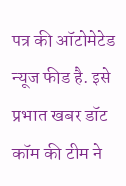पत्र की ऑटोमेटेड न्यूज फीड है. इसे प्रभात खबर डॉट कॉम की टीम ने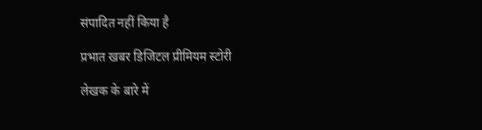संपादित नहीं किया है

प्रभात खबर डिजिटल प्रीमियम स्टोरी

लेखक के बारे में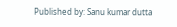Published by: Sanu kumar dutta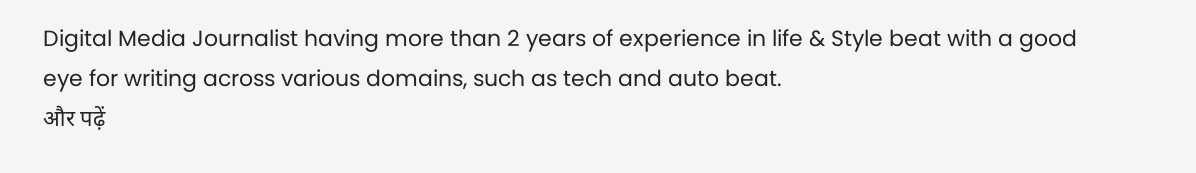Digital Media Journalist having more than 2 years of experience in life & Style beat with a good eye for writing across various domains, such as tech and auto beat.
और पढ़ें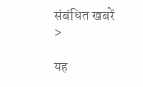संबंधित खबरें >

यह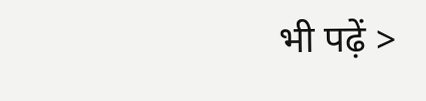भी पढ़ें >